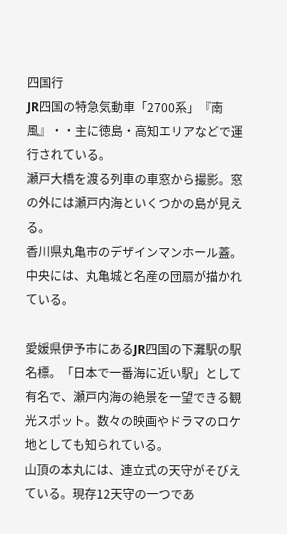四国行
JR四国の特急気動車「2700系」『南風』・・主に徳島・高知エリアなどで運行されている。
瀬戸大橋を渡る列車の車窓から撮影。窓の外には瀬戸内海といくつかの島が見える。
香川県丸亀市のデザインマンホール蓋。中央には、丸亀城と名産の団扇が描かれている。

愛媛県伊予市にあるJR四国の下灘駅の駅名標。「日本で一番海に近い駅」として有名で、瀬戸内海の絶景を一望できる観光スポット。数々の映画やドラマのロケ地としても知られている。
山頂の本丸には、連立式の天守がそびえている。現存12天守の一つであ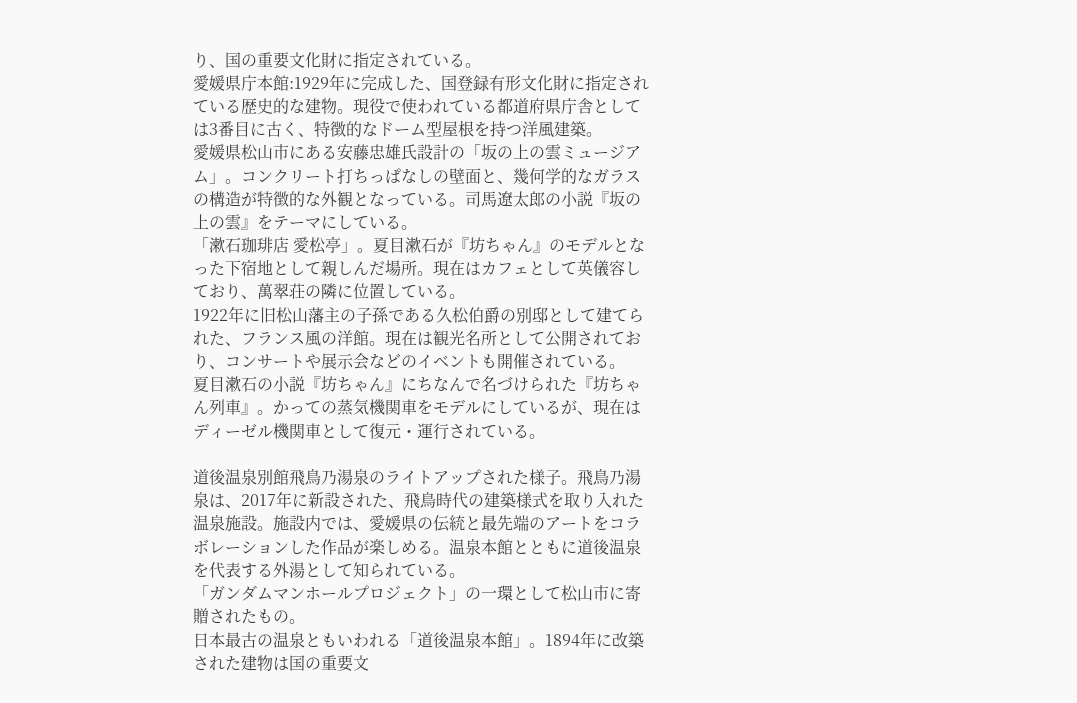り、国の重要文化財に指定されている。
愛媛県庁本館:1929年に完成した、国登録有形文化財に指定されている歴史的な建物。現役で使われている都道府県庁舎としては3番目に古く、特徴的なドーム型屋根を持つ洋風建築。
愛媛県松山市にある安藤忠雄氏設計の「坂の上の雲ミュージアム」。コンクリート打ちっぱなしの壁面と、幾何学的なガラスの構造が特徴的な外観となっている。司馬遼太郎の小説『坂の上の雲』をテーマにしている。
「漱石珈琲店 愛松亭」。夏目漱石が『坊ちゃん』のモデルとなった下宿地として親しんだ場所。現在はカフェとして英儀容しており、萬翠荘の隣に位置している。
1922年に旧松山藩主の子孫である久松伯爵の別邸として建てられた、フランス風の洋館。現在は観光名所として公開されており、コンサートや展示会などのイベントも開催されている。
夏目漱石の小説『坊ちゃん』にちなんで名づけられた『坊ちゃん列車』。かっての蒸気機関車をモデルにしているが、現在はディーゼル機関車として復元・運行されている。

道後温泉別館飛鳥乃湯泉のライトアップされた様子。飛鳥乃湯泉は、2017年に新設された、飛鳥時代の建築様式を取り入れた温泉施設。施設内では、愛媛県の伝統と最先端のアートをコラボレーションした作品が楽しめる。温泉本館とともに道後温泉を代表する外湯として知られている。
「ガンダムマンホールプロジェクト」の一環として松山市に寄贈されたもの。
日本最古の温泉ともいわれる「道後温泉本館」。1894年に改築された建物は国の重要文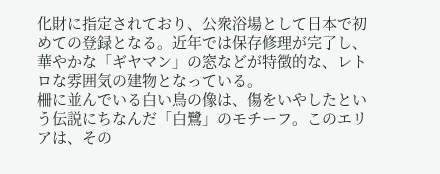化財に指定されており、公衆浴場として日本で初めての登録となる。近年では保存修理が完了し、華やかな「ギヤマン」の窓などが特徴的な、レトロな雰囲気の建物となっている。
柵に並んでいる白い鳥の像は、傷をいやしたという伝説にちなんだ「白鷺」のモチーフ。このエリアは、その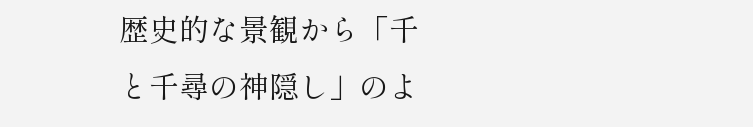歴史的な景観から「千と千尋の神隠し」のよ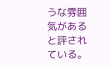うな雰囲気があると評されている。